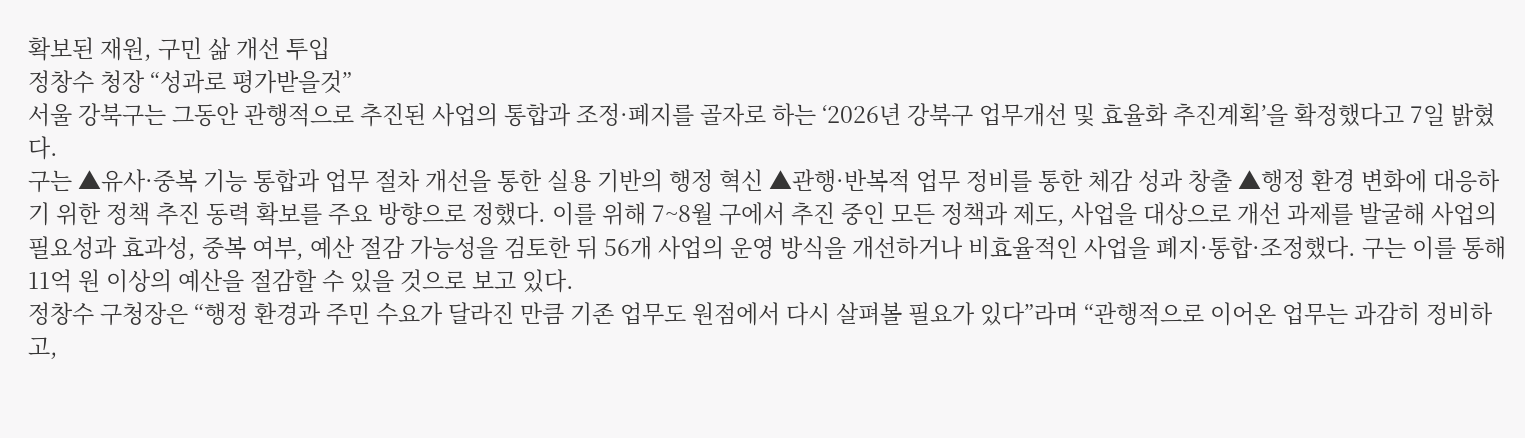확보된 재원, 구민 삶 개선 투입
정창수 청장 “성과로 평가받을것”
서울 강북구는 그동안 관행적으로 추진된 사업의 통합과 조정·폐지를 골자로 하는 ‘2026년 강북구 업무개선 및 효율화 추진계획’을 확정했다고 7일 밝혔다.
구는 ▲유사·중복 기능 통합과 업무 절차 개선을 통한 실용 기반의 행정 혁신 ▲관행·반복적 업무 정비를 통한 체감 성과 창출 ▲행정 환경 변화에 대응하기 위한 정책 추진 동력 확보를 주요 방향으로 정했다. 이를 위해 7~8월 구에서 추진 중인 모든 정책과 제도, 사업을 대상으로 개선 과제를 발굴해 사업의 필요성과 효과성, 중복 여부, 예산 절감 가능성을 검토한 뒤 56개 사업의 운영 방식을 개선하거나 비효율적인 사업을 폐지·통합·조정했다. 구는 이를 통해 11억 원 이상의 예산을 절감할 수 있을 것으로 보고 있다.
정창수 구청장은 “행정 환경과 주민 수요가 달라진 만큼 기존 업무도 원점에서 다시 살펴볼 필요가 있다”라며 “관행적으로 이어온 업무는 과감히 정비하고,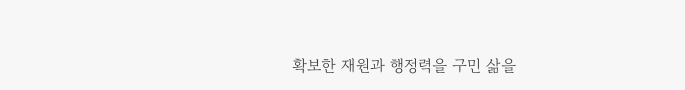확보한 재원과 행정력을 구민 삶을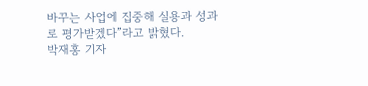바꾸는 사업에 집중해 실용과 성과로 평가받겠다”라고 밝혔다.
박재홍 기자